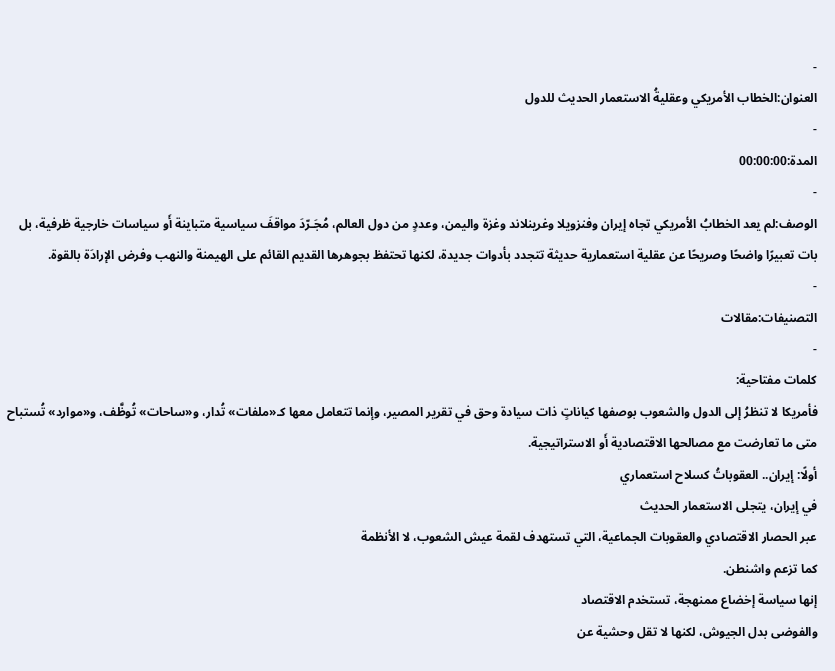-
العنوان:الخطاب الأمريكي وعقليةُ الاستعمار الحديث للدول
-
المدة:00:00:00
-
الوصف:لم يعد الخطابُ الأمريكي تجاه إيران وفنزويلا وغرينلاند وغزة واليمن، وعددٍ من دول العالم، مُجَـرّدَ مواقفَ سياسية متباينة أَو سياسات خارجية ظرفية، بل بات تعبيرًا واضحًا وصريحًا عن عقلية استعمارية حديثة تتجدد بأدوات جديدة، لكنها تحتفظ بجوهرها القديم القائم على الهيمنة والنهب وفرض الإرادَة بالقوة.
-
التصنيفات:مقالات
-
كلمات مفتاحية:
فأمريكا لا تنظرُ إلى الدول والشعوب بوصفها كياناتٍ ذات سيادة وحق في تقرير المصير، وإنما تتعامل معها كـ«ملفات» تُدار، و«ساحات» تُوظَّف، و«موارد» تُستباح متى ما تعارضت مع مصالحها الاقتصادية أَو الاستراتيجية.
أولًا: إيران.. العقوباتُ كسلاح استعماري
في إيران، يتجلى الاستعمار الحديث
عبر الحصار الاقتصادي والعقوبات الجماعية، التي تستهدف لقمة عيش الشعوب، لا الأنظمة
كما تزعم واشنطن.
إنها سياسة إخضاع ممنهجة، تستخدم الاقتصاد
والفوضى بدل الجيوش، لكنها لا تقل وحشية عن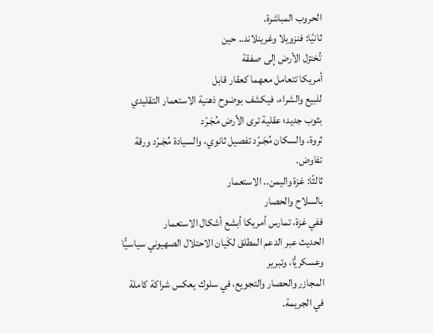الحروب المباشرة.
ثانيًا: فنزويلا وغرينلاند.. حين
تُختزل الأرض إلى صفقة
أمريكا تتعامل معهما كعقار قابل
للبيع والشراء، فيكشف بوضوح ذهنية الاستعمار التقليدي بثوب جديد؛ عقلية ترى الأرض مُجَـرّد
ثروة، والسكان مُجَـرّد تفصيل ثانوي، والسيادة مُجَـرّد ورقة تفاوض.
ثالثًا: غزة واليمن.. الاستعمار
بالسلاح والحصار
ففي غزة، تمارس أمريكا أبشع أشكال الاستعمار
الحديث عبر الدعم المطلق لكَيان الاحتلال الصهيوني سياسيًّا وعسكريًّا، وتبرير
المجازر والحصار والتجويع، في سلوك يعكس شراكة كاملة في الجريمة.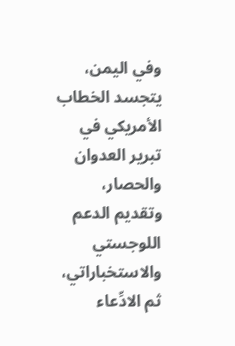وفي اليمن، يتجسد الخطاب الأمريكي في
تبرير العدوان والحصار، وتقديم الدعم اللوجستي والاستخباراتي، ثم الادِّعاء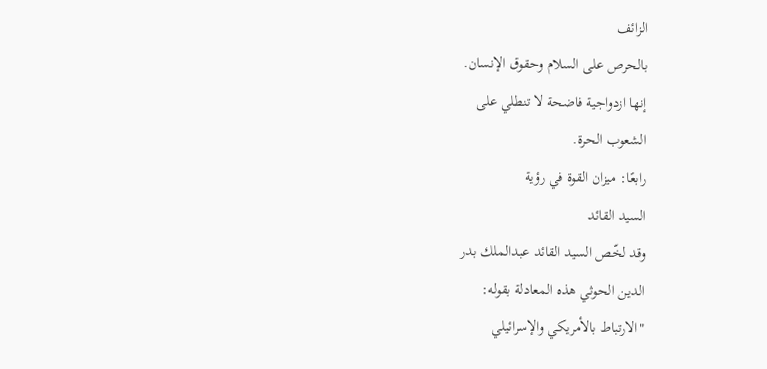الزائف
بالحرص على السلام وحقوق الإنسان.
إنها ازدواجية فاضحة لا تنطلي على
الشعوب الحرة.
رابعًا: ميزان القوة في رؤية
السيد القائد
وقد لخّص السيد القائد عبدالملك بدر
الدين الحوثي هذه المعادلة بقوله:
"الارتباط بالأمريكي والإسرائيلي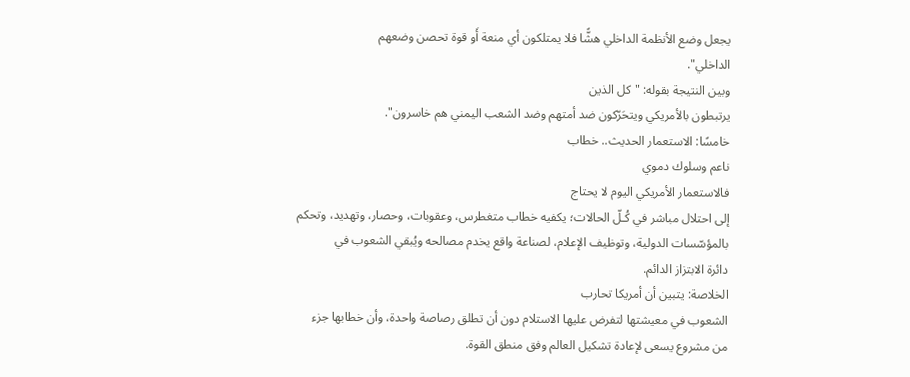يجعل وضع الأنظمة الداخلي هشًّا فلا يمتلكون أي منعة أَو قوة تحصن وضعهم
الداخلي".
وبين النتيجة بقوله: "كل الذين
يرتبطون بالأمريكي ويتحَرّكون ضد أمتهم وضد الشعب اليمني هم خاسرون".
خامسًا: الاستعمار الحديث.. خطاب
ناعم وسلوك دموي
فالاستعمار الأمريكي اليوم لا يحتاج
إلى احتلال مباشر في كُـلّ الحالات؛ يكفيه خطاب متغطرس، وعقوبات، وحصار، وتهديد، وتحكم
بالمؤسّسات الدولية، وتوظيف الإعلام، لصناعة واقع يخدم مصالحه ويُبقي الشعوب في
دائرة الابتزاز الدائم.
الخلاصة: يتبين أن أمريكا تحارب
الشعوب في معيشتها لتفرض عليها الاستلام دون أن تطلق رصاصة واحدة، وأن خطابها جزء
من مشروع يسعى لإعادة تشكيل العالم وفق منطق القوة.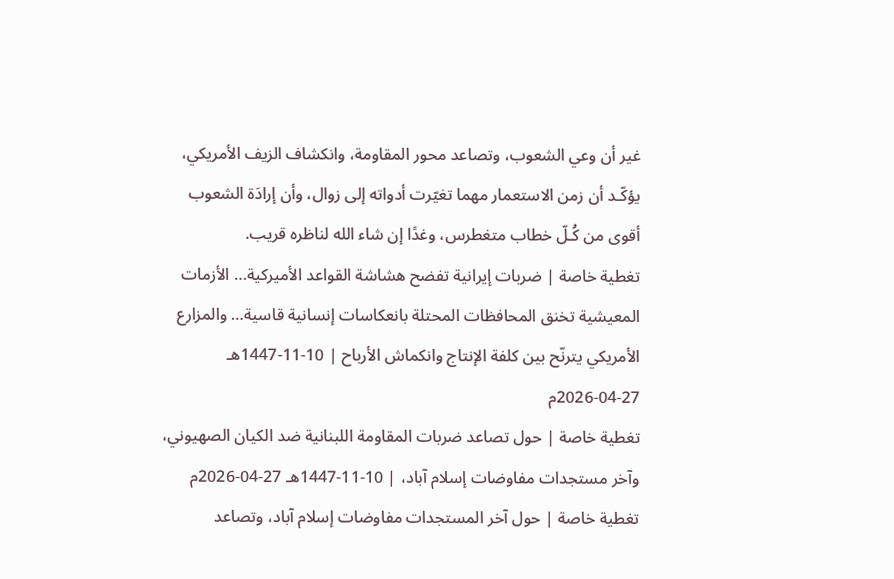غير أن وعي الشعوب، وتصاعد محور المقاومة، وانكشاف الزيف الأمريكي، يؤكّـد أن زمن الاستعمار مهما تغيّرت أدواته إلى زوال، وأن إرادَة الشعوب أقوى من كُـلّ خطاب متغطرس، وغدًا إن شاء الله لناظره قريب.
تغطية خاصة | ضربات إيرانية تفضح هشاشة القواعد الأميركية… الأزمات المعيشية تخنق المحافظات المحتلة بانعكاسات إنسانية قاسية… والمزارع الأمريكي يترنّح بين كلفة الإنتاج وانكماش الأرباح | 10-11-1447هـ 27-04-2026م
تغطية خاصة | حول تصاعد ضربات المقاومة اللبنانية ضد الكيان الصهيوني، وآخر مستجدات مفاوضات إسلام آباد، | 10-11-1447هـ 27-04-2026م
تغطية خاصة | حول آخر المستجدات مفاوضات إسلام آباد، وتصاعد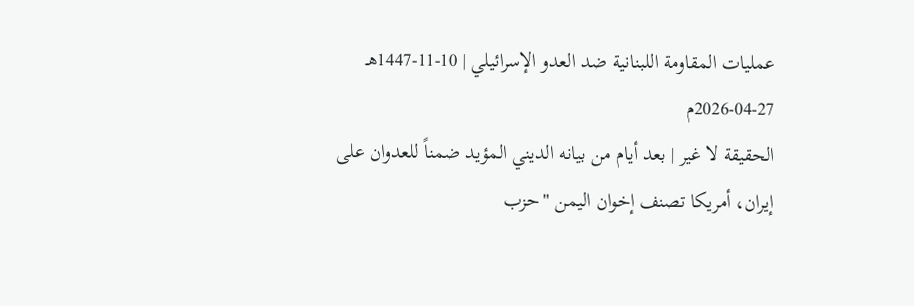عمليات المقاومة اللبنانية ضد العدو الإسرائيلي | 10-11-1447هـ 27-04-2026م
الحقيقة لا غير | بعد أيام من بيانه الديني المؤيد ضمناً للعدوان على إيران، أمريكا تصنف إخوان اليمن "حزب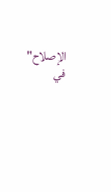الإصلاح" في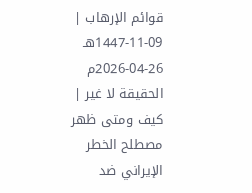قوائم الإرهاب | 09-11-1447هـ 26-04-2026م
الحقيقة لا غير | كيف ومتى ظهر مصطلح الخطر الإيراني ضد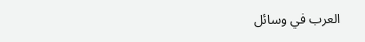العرب في وسائل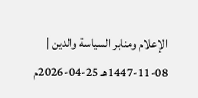الإعلام ومنابر السياسة والدين | 08-11-1447هـ 25-04-2026م